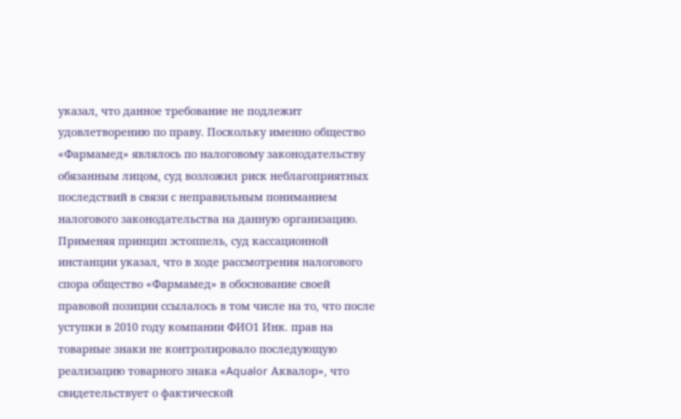указал, что данное требование не подлежит удовлетворению по праву. Поскольку именно общество «Фармамед» являлось по налоговому законодательству обязанным лицом, суд возложил риск неблагоприятных последствий в связи с неправильным пониманием налогового законодательства на данную организацию. Применяя принцип эстоппель, суд кассационной инстанции указал, что в ходе рассмотрения налогового спора общество «Фармамед» в обоснование своей правовой позиции ссылалось в том числе на то, что после уступки в 2010 году компании ФИО1 Инк. прав на товарные знаки не контролировало последующую реализацию товарного знака «Aqualor Аквалор», что свидетельствует о фактической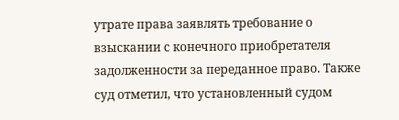утрате права заявлять требование о взыскании с конечного приобретателя задолженности за переданное право. Также суд отметил, что установленный судом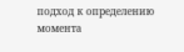подход к определению момента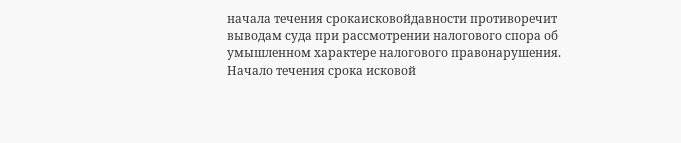начала течения срокаисковойдавности противоречит выводам суда при рассмотрении налогового спора об умышленном характере налогового правонарушения. Начало течения срока исковой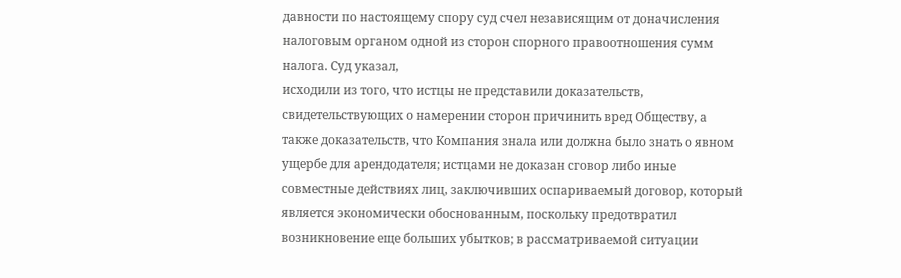давности по настоящему спору суд счел независящим от доначисления налоговым органом одной из сторон спорного правоотношения сумм налога. Суд указал,
исходили из того, что истцы не представили доказательств, свидетельствующих о намерении сторон причинить вред Обществу, а также доказательств, что Компания знала или должна было знать о явном ущербе для арендодателя; истцами не доказан сговор либо иные совместные действиях лиц, заключивших оспариваемый договор, который является экономически обоснованным, поскольку предотвратил возникновение еще больших убытков; в рассматриваемой ситуации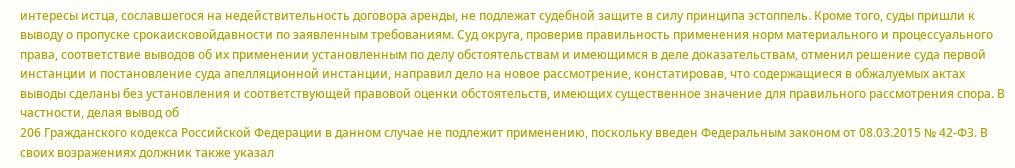интересы истца, сославшегося на недействительность договора аренды, не подлежат судебной защите в силу принципа эстоппель. Кроме того, суды пришли к выводу о пропуске срокаисковойдавности по заявленным требованиям. Суд округа, проверив правильность применения норм материального и процессуального права, соответствие выводов об их применении установленным по делу обстоятельствам и имеющимся в деле доказательствам, отменил решение суда первой инстанции и постановление суда апелляционной инстанции, направил дело на новое рассмотрение, констатировав, что содержащиеся в обжалуемых актах выводы сделаны без установления и соответствующей правовой оценки обстоятельств, имеющих существенное значение для правильного рассмотрения спора. В частности, делая вывод об
206 Гражданского кодекса Российской Федерации в данном случае не подлежит применению, поскольку введен Федеральным законом от 08.03.2015 № 42-ФЗ. В своих возражениях должник также указал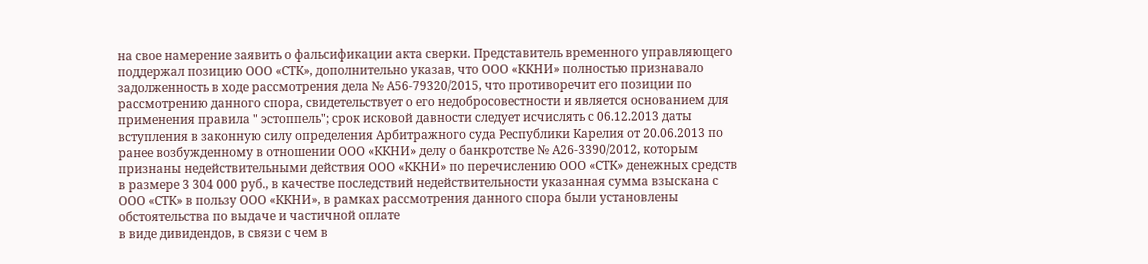на свое намерение заявить о фальсификации акта сверки. Представитель временного управляющего поддержал позицию ООО «СТК», дополнительно указав, что ООО «ККНИ» полностью признавало задолженность в ходе рассмотрения дела № А56-79320/2015, что противоречит его позиции по рассмотрению данного спора, свидетельствует о его недобросовестности и является основанием для применения правила " эстоппель"; срок исковой давности следует исчислять с 06.12.2013 даты вступления в законную силу определения Арбитражного суда Республики Карелия от 20.06.2013 по ранее возбужденному в отношении ООО «ККНИ» делу о банкротстве № А26-3390/2012, которым признаны недействительными действия ООО «ККНИ» по перечислению ООО «СТК» денежных средств в размере 3 304 000 руб., в качестве последствий недействительности указанная сумма взыскана с ООО «СТК» в пользу ООО «ККНИ», в рамках рассмотрения данного спора были установлены обстоятельства по выдаче и частичной оплате
в виде дивидендов, в связи с чем в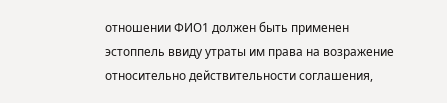отношении ФИО1 должен быть применен эстоппель ввиду утраты им права на возражение относительно действительности соглашения,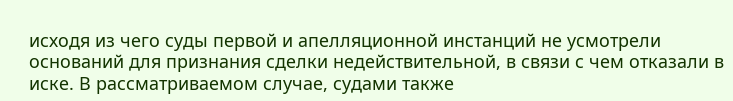исходя из чего суды первой и апелляционной инстанций не усмотрели оснований для признания сделки недействительной, в связи с чем отказали в иске. В рассматриваемом случае, судами также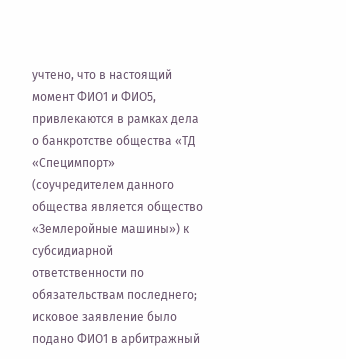учтено, что в настоящий момент ФИО1 и ФИО5, привлекаются в рамках дела о банкротстве общества «ТД «Специмпорт» (соучредителем данного общества является общество «Землеройные машины») к субсидиарной ответственности по обязательствам последнего; исковое заявление было подано ФИО1 в арбитражный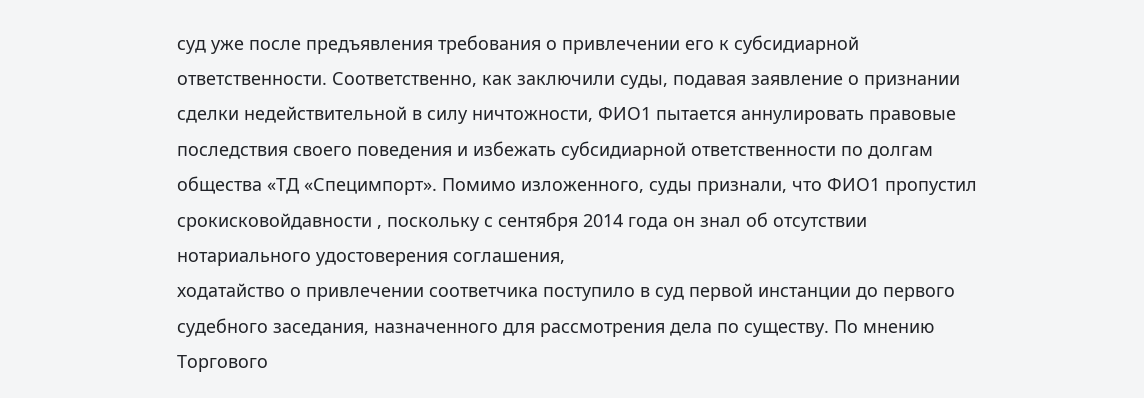суд уже после предъявления требования о привлечении его к субсидиарной ответственности. Соответственно, как заключили суды, подавая заявление о признании сделки недействительной в силу ничтожности, ФИО1 пытается аннулировать правовые последствия своего поведения и избежать субсидиарной ответственности по долгам общества «ТД «Специмпорт». Помимо изложенного, суды признали, что ФИО1 пропустил срокисковойдавности , поскольку с сентября 2014 года он знал об отсутствии нотариального удостоверения соглашения,
ходатайство о привлечении соответчика поступило в суд первой инстанции до первого судебного заседания, назначенного для рассмотрения дела по существу. По мнению Торгового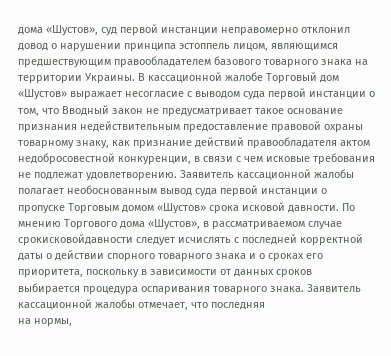дома «Шустов», суд первой инстанции неправомерно отклонил довод о нарушении принципа эстоппель лицом, являющимся предшествующим правообладателем базового товарного знака на территории Украины. В кассационной жалобе Торговый дом «Шустов» выражает несогласие с выводом суда первой инстанции о том, что Вводный закон не предусматривает такое основание признания недействительным предоставление правовой охраны товарному знаку, как признание действий правообладателя актом недобросовестной конкуренции, в связи с чем исковые требования не подлежат удовлетворению. Заявитель кассационной жалобы полагает необоснованным вывод суда первой инстанции о пропуске Торговым домом «Шустов» срока исковой давности. По мнению Торгового дома «Шустов», в рассматриваемом случае срокисковойдавности следует исчислять с последней корректной даты о действии спорного товарного знака и о сроках его приоритета, поскольку в зависимости от данных сроков выбирается процедура оспаривания товарного знака. Заявитель кассационной жалобы отмечает, что последняя
на нормы,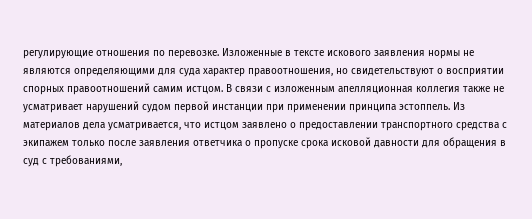регулирующие отношения по перевозке. Изложенные в тексте искового заявления нормы не являются определяющими для суда характер правоотношения, но свидетельствуют о восприятии спорных правоотношений самим истцом. В связи с изложенным апелляционная коллегия также не усматривает нарушений судом первой инстанции при применении принципа эстоппель. Из материалов дела усматривается, что истцом заявлено о предоставлении транспортного средства с экипажем только после заявления ответчика о пропуске срока исковой давности для обращения в суд с требованиями,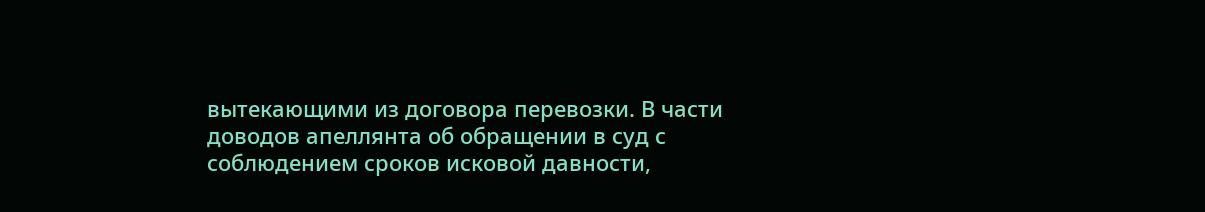вытекающими из договора перевозки. В части доводов апеллянта об обращении в суд с соблюдением сроков исковой давности,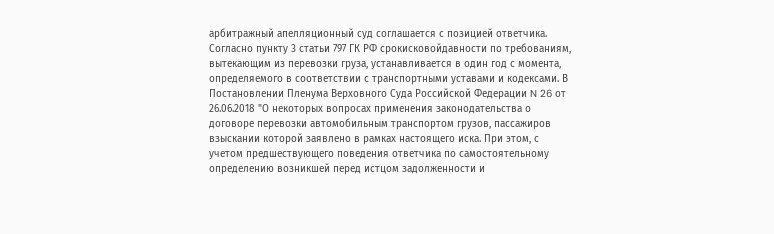арбитражный апелляционный суд соглашается с позицией ответчика. Согласно пункту 3 статьи 797 ГК РФ срокисковойдавности по требованиям, вытекающим из перевозки груза, устанавливается в один год с момента, определяемого в соответствии с транспортными уставами и кодексами. В Постановлении Пленума Верховного Суда Российской Федерации N 26 от 26.06.2018 "О некоторых вопросах применения законодательства о договоре перевозки автомобильным транспортом грузов, пассажиров
взыскании которой заявлено в рамках настоящего иска. При этом, с учетом предшествующего поведения ответчика по самостоятельному определению возникшей перед истцом задолженности и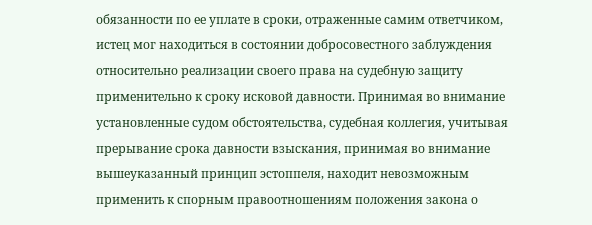обязанности по ее уплате в сроки, отраженные самим ответчиком, истец мог находиться в состоянии добросовестного заблуждения относительно реализации своего права на судебную защиту применительно к сроку исковой давности. Принимая во внимание установленные судом обстоятельства, судебная коллегия, учитывая прерывание срока давности взыскания, принимая во внимание вышеуказанный принцип эстоппеля, находит невозможным применить к спорным правоотношениям положения закона о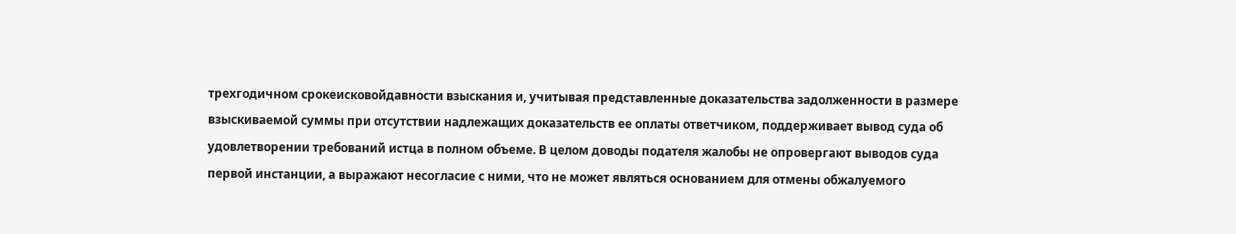трехгодичном срокеисковойдавности взыскания и, учитывая представленные доказательства задолженности в размере взыскиваемой суммы при отсутствии надлежащих доказательств ее оплаты ответчиком, поддерживает вывод суда об удовлетворении требований истца в полном объеме. В целом доводы подателя жалобы не опровергают выводов суда первой инстанции, а выражают несогласие с ними, что не может являться основанием для отмены обжалуемого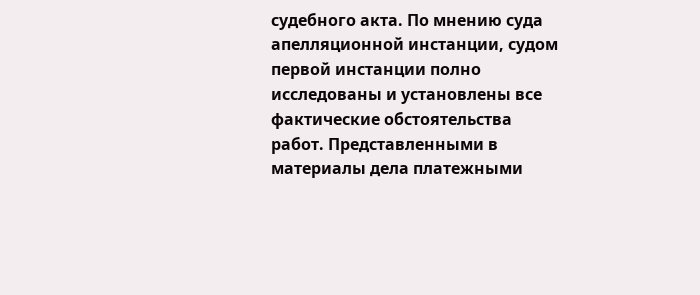судебного акта. По мнению суда апелляционной инстанции, судом первой инстанции полно исследованы и установлены все фактические обстоятельства
работ. Представленными в материалы дела платежными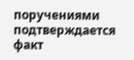поручениями подтверждается факт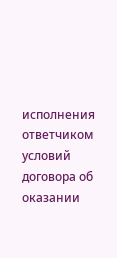исполнения ответчиком условий договора об оказании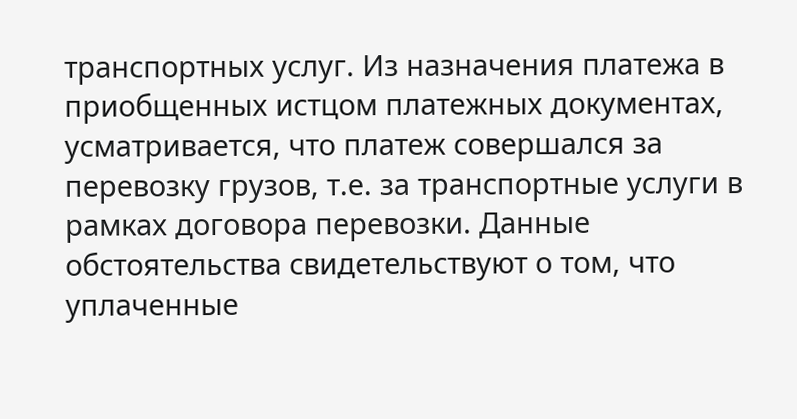транспортных услуг. Из назначения платежа в приобщенных истцом платежных документах, усматривается, что платеж совершался за перевозку грузов, т.е. за транспортные услуги в рамках договора перевозки. Данные обстоятельства свидетельствуют о том, что уплаченные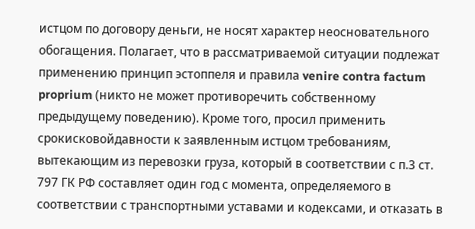истцом по договору деньги, не носят характер неосновательного обогащения. Полагает, что в рассматриваемой ситуации подлежат применению принцип эстоппеля и правила venire contra factum proprium (никто не может противоречить собственному предыдущему поведению). Кроме того, просил применить срокисковойдавности к заявленным истцом требованиям, вытекающим из перевозки груза, который в соответствии с п.3 ст. 797 ГК РФ составляет один год с момента, определяемого в соответствии с транспортными уставами и кодексами, и отказать в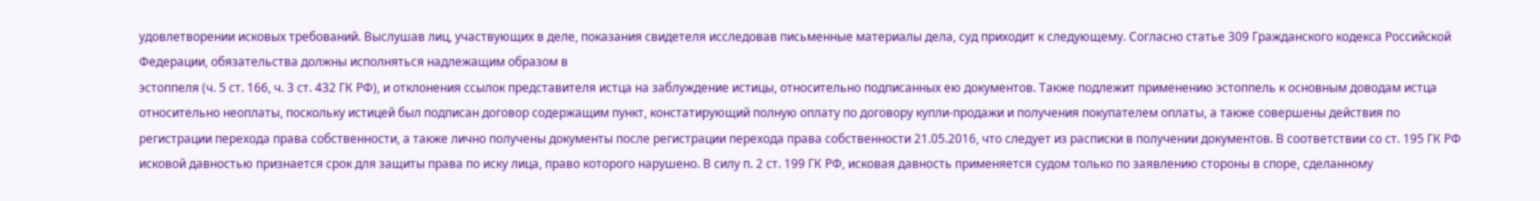удовлетворении исковых требований. Выслушав лиц, участвующих в деле, показания свидетеля исследовав письменные материалы дела, суд приходит к следующему. Согласно статье 309 Гражданского кодекса Российской Федерации, обязательства должны исполняться надлежащим образом в
эстоппеля (ч. 5 ст. 166, ч. 3 ст. 432 ГК РФ), и отклонения ссылок представителя истца на заблуждение истицы, относительно подписанных ею документов. Также подлежит применению эстоппель к основным доводам истца относительно неоплаты, поскольку истицей был подписан договор содержащим пункт, констатирующий полную оплату по договору купли-продажи и получения покупателем оплаты, а также совершены действия по регистрации перехода права собственности, а также лично получены документы после регистрации перехода права собственности 21.05.2016, что следует из расписки в получении документов. В соответствии со ст. 195 ГК РФ исковой давностью признается срок для защиты права по иску лица, право которого нарушено. В силу п. 2 ст. 199 ГК РФ, исковая давность применяется судом только по заявлению стороны в споре, сделанному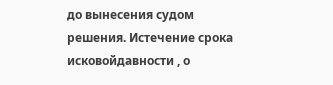до вынесения судом решения. Истечение срока исковойдавности , о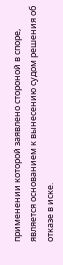применении которой заявлено стороной в споре, является основанием к вынесению судом решения об отказе в иске.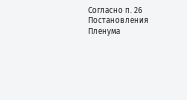Согласно п. 26 Постановления Пленума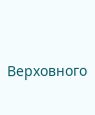Верховного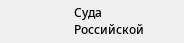Суда Российской